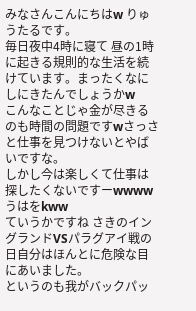みなさんこんにちはw りゅうたるです。
毎日夜中4時に寝て 昼の1時に起きる規則的な生活を続けています。まったくなにしにきたんでしょうかw
こんなことじゃ金が尽きるのも時間の問題ですwさっさと仕事を見つけないとやばいですな。
しかし今は楽しくて仕事は探したくないですーwwwwうはをkww
ていうかですね さきのイングランドVSパラグアイ戦の日自分はほんとに危険な目にあいました。
というのも我がバックパッ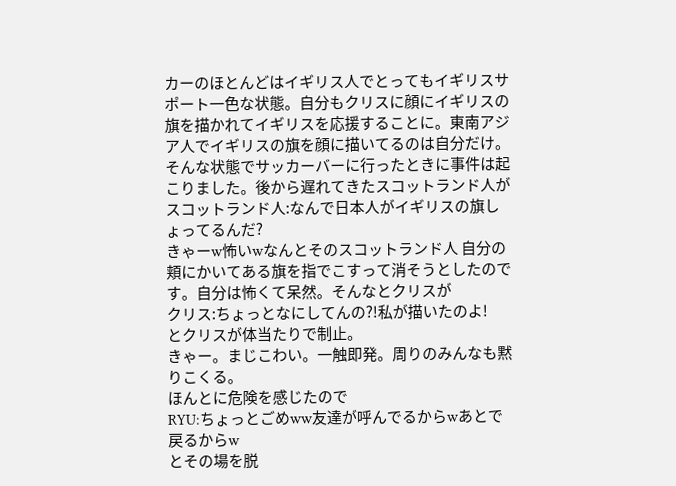カーのほとんどはイギリス人でとってもイギリスサポート一色な状態。自分もクリスに顔にイギリスの旗を描かれてイギリスを応援することに。東南アジア人でイギリスの旗を顔に描いてるのは自分だけ。そんな状態でサッカーバーに行ったときに事件は起こりました。後から遅れてきたスコットランド人が
スコットランド人:なんで日本人がイギリスの旗しょってるんだ?
きゃーw怖いwなんとそのスコットランド人 自分の頬にかいてある旗を指でこすって消そうとしたのです。自分は怖くて呆然。そんなとクリスが
クリス:ちょっとなにしてんの?!私が描いたのよ!
とクリスが体当たりで制止。
きゃー。まじこわい。一触即発。周りのみんなも黙りこくる。
ほんとに危険を感じたので
RYU:ちょっとごめww友達が呼んでるからwあとで戻るからw
とその場を脱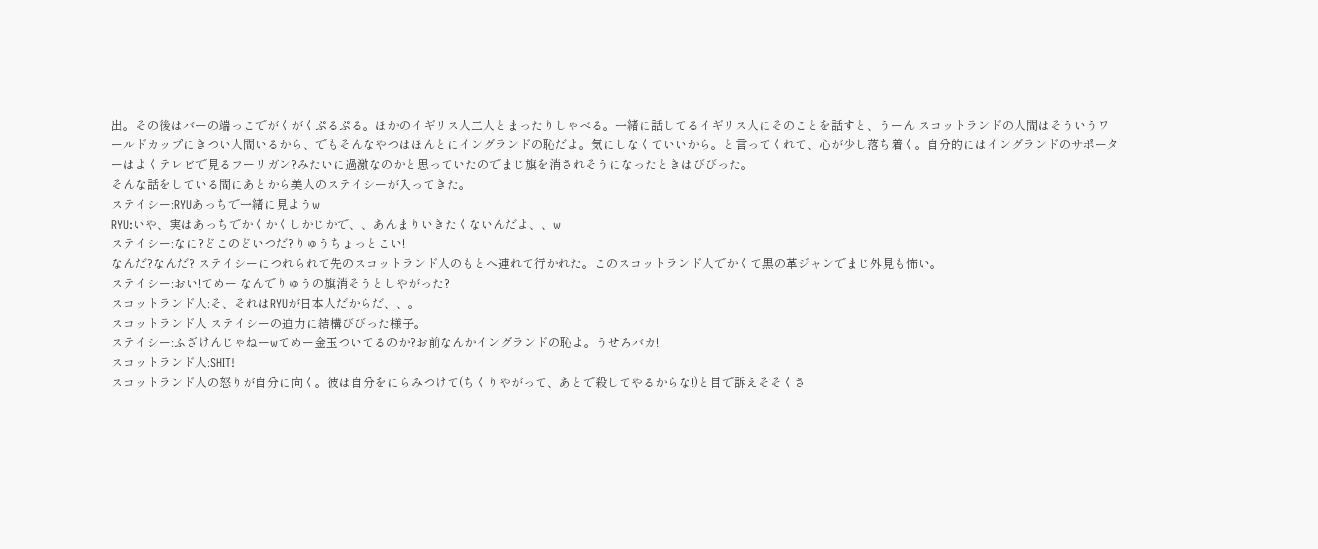出。その後はバーの端っこでがくがくぷるぷる。ほかのイギリス人二人とまったりしゃべる。一緒に話してるイギリス人にそのことを話すと、うーん スコットランドの人間はそういうワールドカップにきつい人間いるから、でもそんなやつはほんとにイングランドの恥だよ。気にしなくていいから。と言ってくれて、心が少し落ち着く。自分的にはイングランドのサポーターはよくテレビで見るフーリガン?みたいに過激なのかと思っていたのでまじ旗を消されそうになったときはびびった。
そんな話をしている間にあとから美人のステイシーが入ってきた。
ステイシー:RYUあっちで一緒に見ようw
RYU:いや、実はあっちでかくかくしかじかで、、あんまりいきたくないんだよ、、w
ステイシー:なに?どこのどいつだ?りゅうちょっとこい!
なんだ?なんだ? ステイシーにつれられて先のスコットランド人のもとへ連れて行かれた。このスコットランド人でかくて黒の革ジャンでまじ外見も怖い。
ステイシー:おい!てめー なんでりゅうの旗消そうとしやがった?
スコットランド人:そ、それはRYUが日本人だからだ、、。
スコットランド人 ステイシーの迫力に結構びびった様子。
ステイシー:ふざけんじゃねーwてめー金玉ついてるのか?お前なんかイングランドの恥よ。うせろバカ!
スコットランド人:SHIT!
スコットランド人の怒りが自分に向く。彼は自分をにらみつけて(ちくりやがって、あとで殺してやるからな!)と目で訴えそそくさ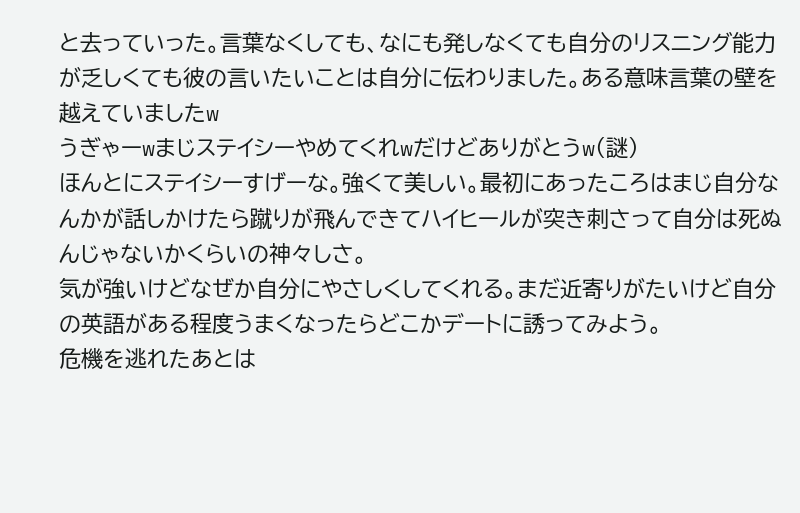と去っていった。言葉なくしても、なにも発しなくても自分のリスニング能力が乏しくても彼の言いたいことは自分に伝わりました。ある意味言葉の壁を越えていましたw
うぎゃーwまじステイシーやめてくれwだけどありがとうw(謎)
ほんとにステイシーすげーな。強くて美しい。最初にあったころはまじ自分なんかが話しかけたら蹴りが飛んできてハイヒールが突き刺さって自分は死ぬんじゃないかくらいの神々しさ。
気が強いけどなぜか自分にやさしくしてくれる。まだ近寄りがたいけど自分の英語がある程度うまくなったらどこかデートに誘ってみよう。
危機を逃れたあとは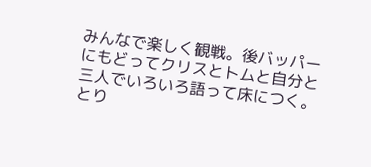みんなで楽しく観戦。後バッパーにもどってクリスとトムと自分と三人でいろいろ語って床につく。
とり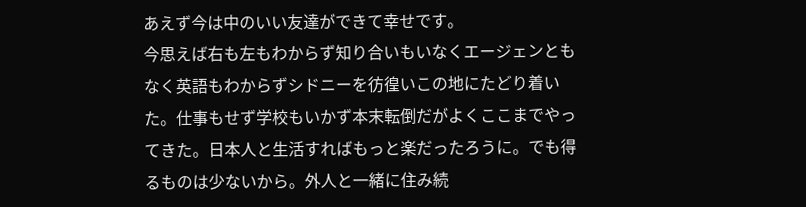あえず今は中のいい友達ができて幸せです。
今思えば右も左もわからず知り合いもいなくエージェンともなく英語もわからずシドニーを彷徨いこの地にたどり着いた。仕事もせず学校もいかず本末転倒だがよくここまでやってきた。日本人と生活すればもっと楽だったろうに。でも得るものは少ないから。外人と一緒に住み続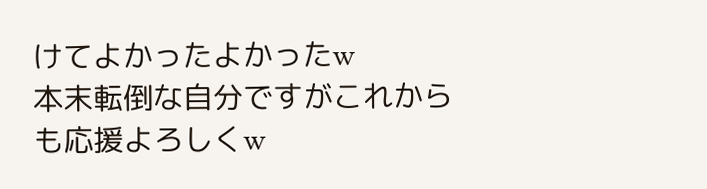けてよかったよかったw
本末転倒な自分ですがこれからも応援よろしくw